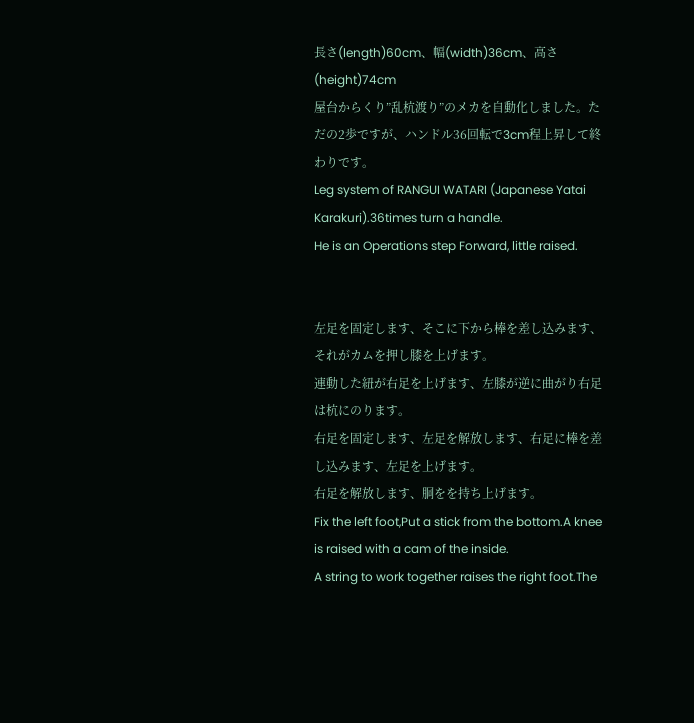長さ(length)60cm、幅(width)36cm、高さ(height)74cm
屋台からくり”乱杭渡り”のメカを自動化しました。ただの2歩ですが、ハンドル36回転で3cm程上昇して終わりです。
Leg system of RANGUI WATARI (Japanese Yatai Karakuri).36times turn a handle.
He is an Operations step Forward, little raised.


左足を固定します、そこに下から棒を差し込みます、それがカムを押し膝を上げます。
連動した紐が右足を上げます、左膝が逆に曲がり右足は杭にのります。
右足を固定します、左足を解放します、右足に棒を差し込みます、左足を上げます。
右足を解放します、胴をを持ち上げます。
Fix the left foot,Put a stick from the bottom.A knee is raised with a cam of the inside.
A string to work together raises the right foot.The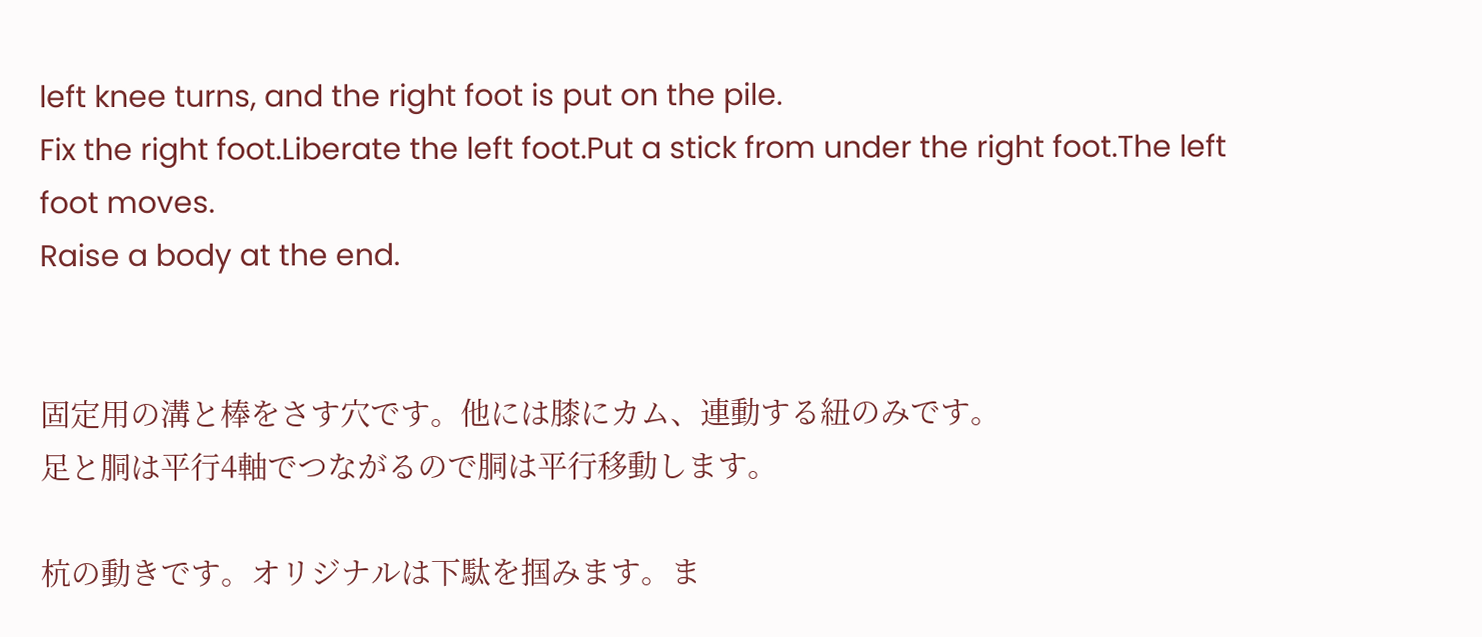left knee turns, and the right foot is put on the pile.
Fix the right foot.Liberate the left foot.Put a stick from under the right foot.The left foot moves.
Raise a body at the end.


固定用の溝と棒をさす穴です。他には膝にカム、連動する紐のみです。
足と胴は平行4軸でつながるので胴は平行移動します。

杭の動きです。オリジナルは下駄を掴みます。ま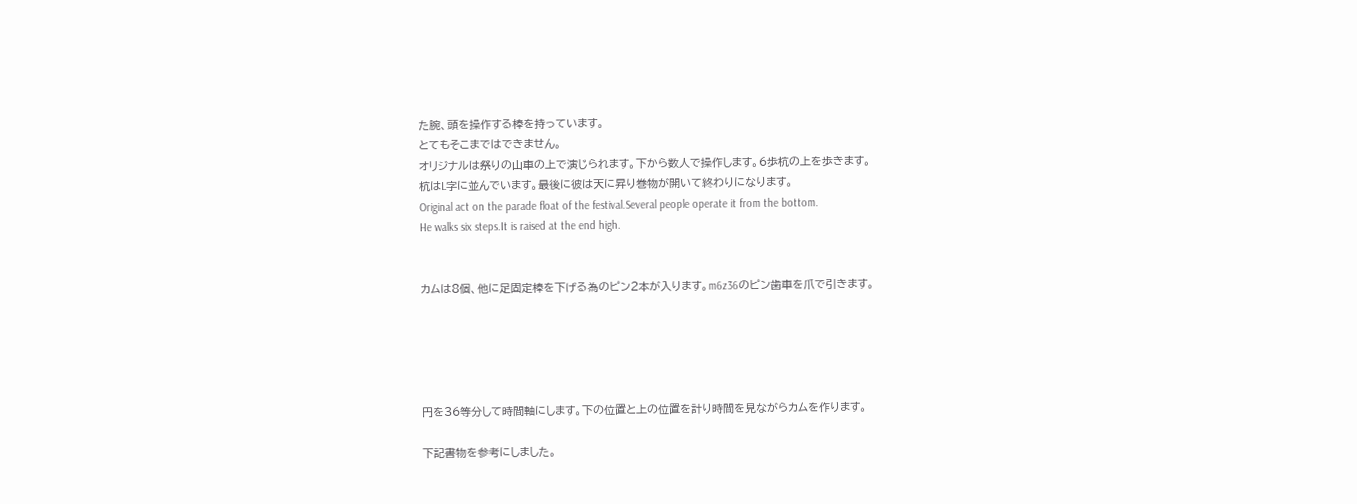た腕、頭を操作する棒を持っています。
とてもそこまではできません。
オリジナルは祭りの山車の上で演じられます。下から数人で操作します。6歩杭の上を歩きます。
杭はL字に並んでいます。最後に彼は天に昇り巻物が開いて終わりになります。
Original act on the parade float of the festival.Several people operate it from the bottom.
He walks six steps.It is raised at the end high.


カムは8個、他に足固定棒を下げる為のピン2本が入ります。m6z36のピン歯車を爪で引きます。





円を36等分して時間軸にします。下の位置と上の位置を計り時間を見ながらカムを作ります。

下記書物を参考にしました。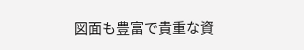図面も豊富で貴重な資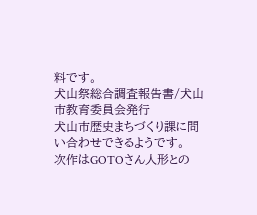料です。
犬山祭総合調査報告書/犬山市教育委員会発行
犬山市歴史まちづくり課に問い合わせできるようです。
次作はGOTOさん人形との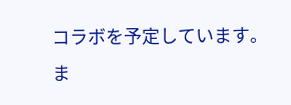コラボを予定しています。ま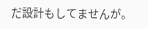だ設計もしてませんが。